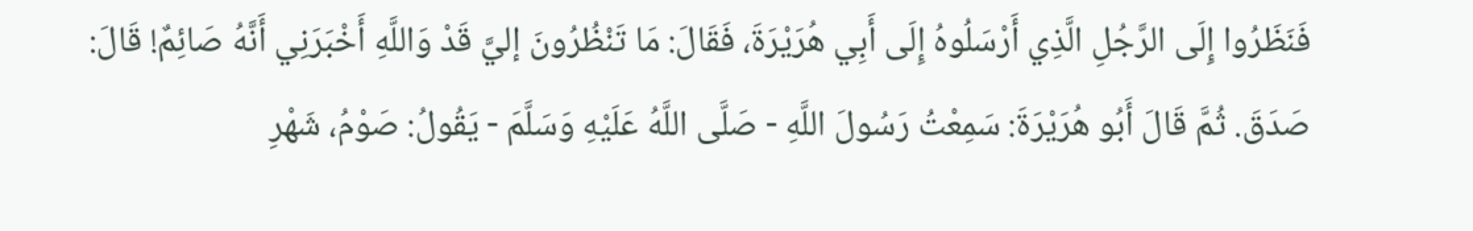فَنَظَرُوا إِلَى الرَّجُلِ الَّذِي أَرْسَلُوهُ إِلَى أَبِي هُرَيْرَةَ، فَقَالَ: مَا تَنْظُرُونَ إليَّ قَدْ وَاللَّهِ أَخْبَرَنِي أَنَّهُ صَائِمٌ! قَالَ: صَدَقَ. ثُمَّ قَالَ أَبُو هُرَيْرَةَ: سَمِعْتُ رَسُولَ اللَّهِ - صَلَّى اللَّهُ عَلَيْهِ وَسَلَّمَ - يَقُولُ: صَوْمُ، شَهْرِ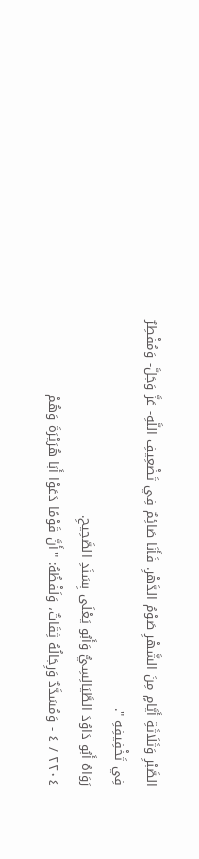الصَّبْرِ وَثَلَاثَةِ أَيَّامٍ مِنَ الشَّهْرِ صَوْمُ الدَّهْرِ. فَأَنَا صَائِمٌ فِي تَضْعِيفِ اللَّهِ- عَزَّ وَجَلَّ- وَمُفْطِرٌ فِي تَخْفِيفِهِ ".
رَوَاهُ أَبُو دَاوُدَ الطَّيَالِسِيُّ وَأَبُو يَعْلَى بِسَنَدِ الصَّحِيحِ.
٢٢٠٤ / ٤ - وَمُسَدَّدٌ وَرِجَالُهُ ثِقَاتٌ، وَلَفْظُهُ: "أَنَّ قَوْمًا دَعَوْا أَبَا هُرَيْرَةَ وَهُمْ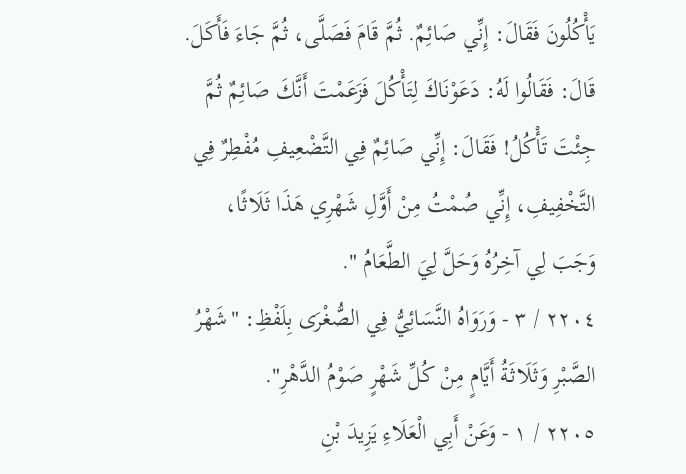يَأْكُلُونَ فَقَالَ: إِنِّي صَائِمٌ. ثُمَّ قَامَ فَصَلَّى، ثُمَّ جَاءَ فَأَكَلَ. قَالَ: فَقَالُوا لَهُ: دَعَوْنَاكَ لِتَأْكُلَ فَزَعَمْتَ أَنَّكَ صَائِمٌ ثُمَّ جِئْتَ تَأْكُلُ! فَقَالَ: إِنِّي صَائِمٌ فِي التَّضْعِيفِ مُفْطِرٌ فِي التَّخْفِيفِ، إِنِّي صُمْتُ مِنْ أَوَّلِ شَهْرِي هَذَا ثَلَاثًا، وَجَبَ لِي آخِرُهُ وَحَلَّ لِيَ الطَّعَامُ ".
٢٢٠٤ / ٣ - وَرَوَاهُ النَّسَائِيُّ فِي الصُّغْرَى بِلَفْظِ: "شَهْرُ الصَّبْرِ وَثَلَاثَةُ أَيَّامٍ مِنْ كُلِّ شَهْرٍ صَوْمُ الدَّهْرِ".
٢٢٠٥ / ١ - وَعَنْ أَبِي الْعَلَاءِ يَزِيدَ بْنِ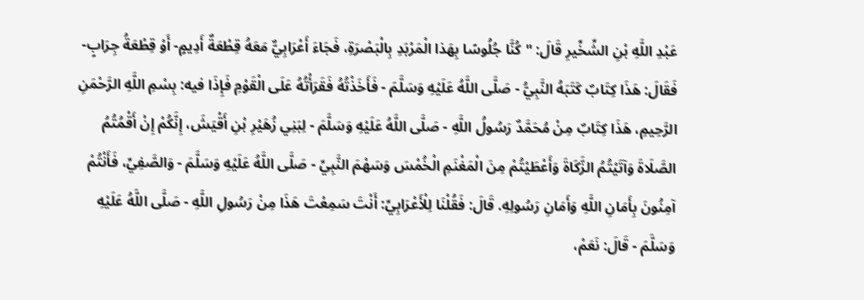عَبْدِ اللَّهِ بْنِ الشِّخِّيرِ قَالَ: "كُنَّا جُلُوسًا بِهَذا الْمَرْبَدِ بِالْبَصْرَةِ، فَجَاءَ أَعْرَابِيٌّ مَعَهُ قِطْعَةٌ أَدِيمٍ- أَوْ قِطْعَةُ جِرَابٍ- فَقَالَ: هَذَا كِتَابٌ كَتَبَهُ النَّبِيُّ - صَلَّى اللَّهُ عَلَيْهِ وَسَلَّمَ - فَأَخَذْتُهُ فَقَرَأْتُهُ عَلَى الْقَوْمِ فَإِذَا فيه: بِسْمِ اللَّهِ الرَّحْمَنِ الرَّحِيمِ، هَذَا كِتَابٌ مِنْ مُحَمَّدٌ رَسُولُ اللَّهِ - صَلَّى اللَّهُ عَلَيْهِ وَسَلَّمَ - لِبَنِي زُهَيْرِ بْنِ أَقْيَشَ، إِنَّكُمْ إِنْ أَقْمُتُمُ الصَّلَاةَ وَآتَيْتُمُ الزَّكَاةَ وَأَعْطَيْتُمْ مِنَ الْمَغْنَمِ الْخُمْسَ وَسَهْمَ النَّبِيِّ - صَلَّى اللَّهُ عَلَيْهِ وَسَلَّمَ - وَالصَّفِيِّ، فَأَنْتُمْ آمِنُونَ بِأَمَانِ اللَّهِ وَأَمَانِ رَسُولِهِ. قَالَ: فَقُلْنَا لِلْأَعْرَابِيِّ: أَنْتَ سَمِعْتَ هَذَا مِنْ رَسُولِ اللَّهِ - صَلَّى اللَّهُ عَلَيْهِ وَسَلَّمَ - قَالَ: نَعَمْ،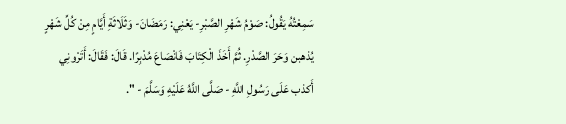سَمِعْتُهُ يَقُولُ: صَوْمُ شَهْرِ الصَّبْرِ- يَعْنِي: رَمَضَانَ- وَثَلَاثَةِ أَيَّامٍ مِنْ كُلِّ شَهْرٍ يُذهبن وَحَرَ الصَّدْرِ. ثُمَّ أَخَذَ الْكِتَابَ فَانْصَاعَ مُدْبِرًا. قَالَ: فَقَالَ: أَتَرْونِي أَكذب عَلَى رَسُولِ اللَّهِ - صَلَّى اللَّهُ عَلَيْهِ وَسَلَّمَ - ".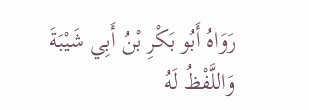رَوَاهُ أَبُو بَكْرِ بْنُ أَبِي شَيْبَةَ وَاللَّفْظُ لَهُ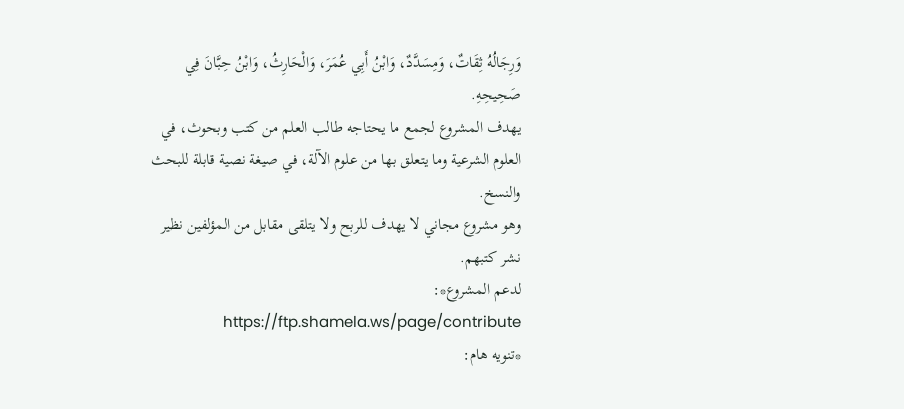وَرِجَالُهُ ثِقَاتٌ، وَمِسَدَّدٌ، وَابْنُ أَبِي عُمَرَ، وَالْحَارِثُ، وَابْنُ حِبَّانَ فِي صَحِيحِهِ.
يهدف المشروع لجمع ما يحتاجه طالب العلم من كتب وبحوث، في العلوم الشرعية وما يتعلق بها من علوم الآلة، في صيغة نصية قابلة للبحث والنسخ.
وهو مشروع مجاني لا يهدف للربح ولا يتلقى مقابل من المؤلفين نظير نشر كتبهم.
لدعم المشروع*: https://ftp.shamela.ws/page/contribute
*تنويه هام: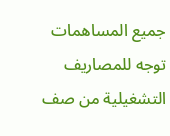جميع المساهمات توجه للمصاريف التشغيلية من صف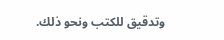وتدقيق للكتب ونحو ذلك.